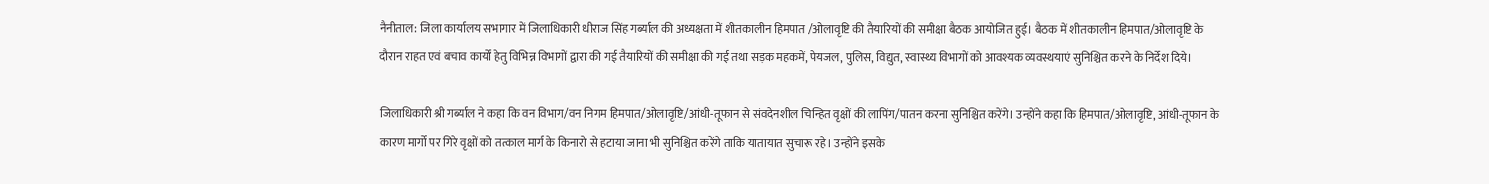नैनीताल: जिला कार्यालय सभागार में जिलाधिकारी धीराज सिंह गर्ब्याल की अध्यक्षता में शीतकालीन हिमपात /ओलावृष्टि की तैयारियों की समीक्षा बैठक आयोजित हुई। बैठक में शीतकालीन हिमपात/ओलावृष्टि के दौरान राहत एवं बचाव कार्यों हेतु विभिन्न विभागों द्वारा की गई तैयारियों की समीक्षा की गई तथा सड़क महकमें, पेयजल, पुलिस, विद्युत, स्वास्थ्य विभागों को आवश्यक व्यवस्थयाएं सुनिश्चित करने के निर्देश दिये।

जिलाधिकारी श्री गर्ब्याल ने कहा कि वन विभाग/वन निगम हिमपात/ओलावृष्टि/आंधी-तूफान से संवदेनशील चिन्हित वृक्षों की लापिंग/पातन करना सुनिश्चित करेंगे। उन्होंने कहा कि हिमपात/ओलावृष्टि, आंधी-तूफान के कारण मार्गो पर गिरे वृक्षों को तत्काल मार्ग के किनारो से हटाया जाना भी सुनिश्चित करेंगे ताकि यातायात सुचारू रहे। उन्होंने इसके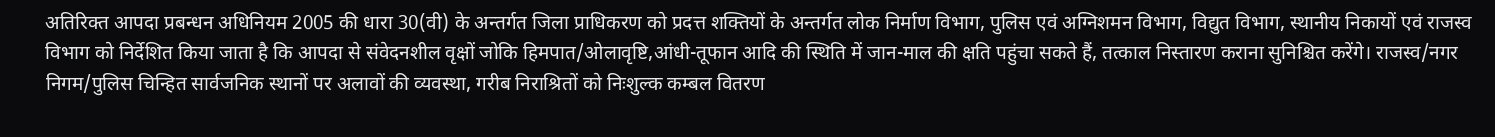अतिरिक्त आपदा प्रबन्धन अधिनियम 2005 की धारा 30(वी) के अन्तर्गत जिला प्राधिकरण को प्रदत्त शक्तियों के अन्तर्गत लोक निर्माण विभाग, पुलिस एवं अग्निशमन विभाग, विद्युत विभाग, स्थानीय निकायों एवं राजस्व विभाग को निर्देशित किया जाता है कि आपदा से संवेदनशील वृक्षों जोकि हिमपात/ओलावृष्टि,आंधी-तूफान आदि की स्थिति में जान-माल की क्षति पहुंचा सकते हैं, तत्काल निस्तारण कराना सुनिश्चित करेंगे। राजस्व/नगर निगम/पुलिस चिन्हित सार्वजनिक स्थानों पर अलावों की व्यवस्था, गरीब निराश्रितों को निःशुल्क कम्बल वितरण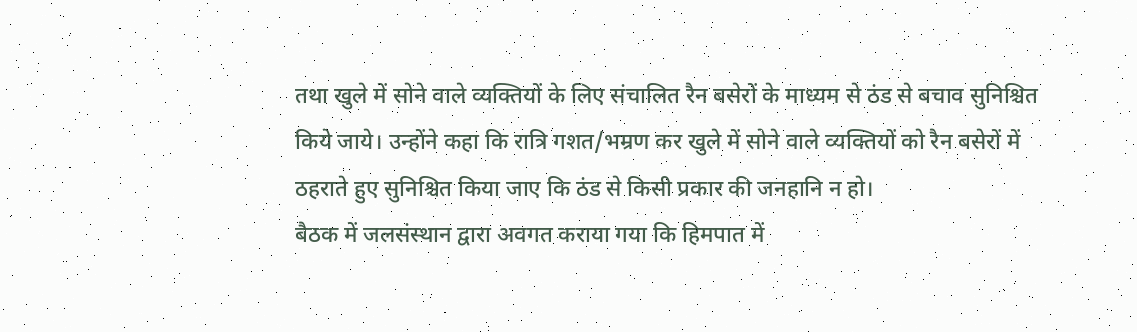तथा खुले में सोने वाले व्यक्तियों के लिए संचालित रैन बसेरों के माध्यम से ठंड से बचाव सुनिश्चित किये जाये। उन्होंने कहा कि रात्रि गशत/भम्रण कर खुले में सोने वाले व्यक्तियों को रैन बसेरों में ठहराते हुए सुनिश्चित किया जाए कि ठंड से किसी प्रकार की जनहानि न हो।
बैठक में जलसंस्थान द्वारा अवगत कराया गया कि हिमपात में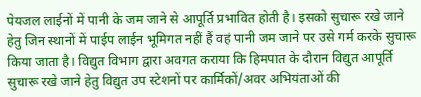पेयजल लाईनों में पानी के जम जाने से आपूर्ति प्रभावित होती है। इसको सुचारू रखे जाने हेतु जिन स्थानों में पाईप लाईन भूमिगत नहीं हैं वहं पानी जम जाने पर उसे गर्म करके सुचारू किया जाता है। विद्युत विभाग द्वारा अवगत कराया कि हिमपात के दौरान विद्युत आपूर्ति सुचारू रखे जाने हेतु विद्युत उप स्टेशनों पर कार्मिकों/अवर अभियंताओं की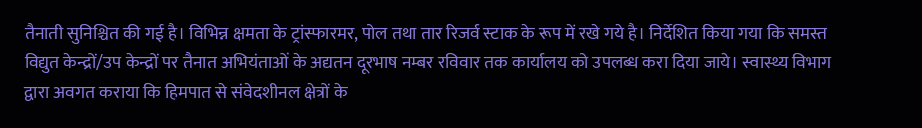तैनाती सुनिश्चित की गई है। विभिन्न क्षमता के ट्रांस्फारमर, पोल तथा तार रिजर्व स्टाक के रूप में रखे गये है। निर्देशित किया गया कि समस्त विद्युत केन्द्रों/उप केन्द्रों पर तैनात अभियंताओं के अद्यतन दूरभाष नम्बर रविवार तक कार्यालय को उपलब्ध करा दिया जाये। स्वास्थ्य विभाग द्वारा अवगत कराया कि हिमपात से संवेदशीनल क्षेत्रों के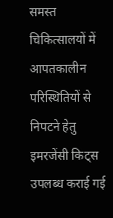समस्त चिकित्सालयों में आपतकालीन परिस्थितियों से निपटने हेतु इमरजेंसी किट्स उपलब्ध कराई गई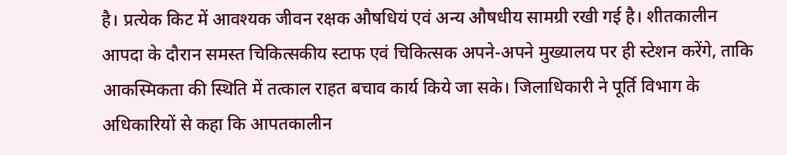है। प्रत्येक किट में आवश्यक जीवन रक्षक औषधियं एवं अन्य औषधीय सामग्री रखी गई है। शीतकालीन आपदा के दौरान समस्त चिकित्सकीय स्टाफ एवं चिकित्सक अपने-अपने मुख्यालय पर ही स्टेशन करेंगे, ताकि आकस्मिकता की स्थिति में तत्काल राहत बचाव कार्य किये जा सके। जिलाधिकारी ने पूर्ति विभाग के अधिकारियों से कहा कि आपतकालीन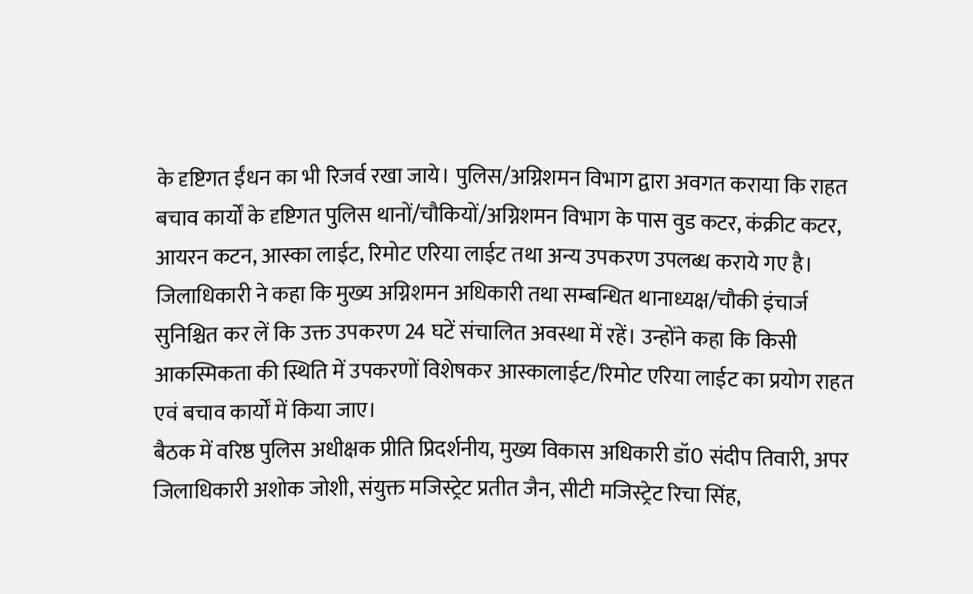के दृष्टिगत ईंधन का भी रिजर्व रखा जाये। पुलिस/अग्निशमन विभाग द्वारा अवगत कराया कि राहत बचाव कार्यों के दृष्टिगत पुलिस थानों/चौकियों/अग्निशमन विभाग के पास वुड कटर, कंक्रीट कटर, आयरन कटन, आस्का लाईट, रिमोट एरिया लाईट तथा अन्य उपकरण उपलब्ध कराये गए है। जिलाधिकारी ने कहा कि मुख्य अग्निशमन अधिकारी तथा सम्बन्धित थानाध्यक्ष/चौकी इंचार्ज सुनिश्चित कर लें कि उक्त उपकरण 24 घटें संचालित अवस्था में रहें। उन्होंने कहा कि किसी आकस्मिकता की स्थिति में उपकरणों विशेषकर आस्कालाईट/रिमोट एरिया लाईट का प्रयोग राहत एवं बचाव कार्यों में किया जाए।
बैठक में वरिष्ठ पुलिस अधीक्षक प्रीति प्रिदर्शनीय, मुख्य विकास अधिकारी डॉ0 संदीप तिवारी, अपर जिलाधिकारी अशोक जोशी, संयुक्त मजिस्ट्रेट प्रतीत जैन, सीटी मजिस्ट्रेट रिचा सिंह,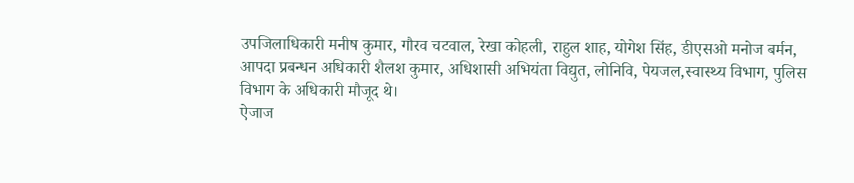उपजिलाधिकारी मनीष कुमार, गौरव चटवाल, रेखा कोहली, राहुल शाह, योगेश सिंह, डीएसओ मनोज बर्मन, आपदा प्रबन्धन अधिकारी शैलश कुमार, अधिशासी अभियंता विद्युत, लोनिवि, पेयजल,स्वास्थ्य विभाग, पुलिस विभाग के अधिकारी मौजूद थे।
ऐजाज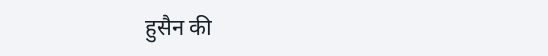हुसैन की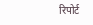रिपोर्ट